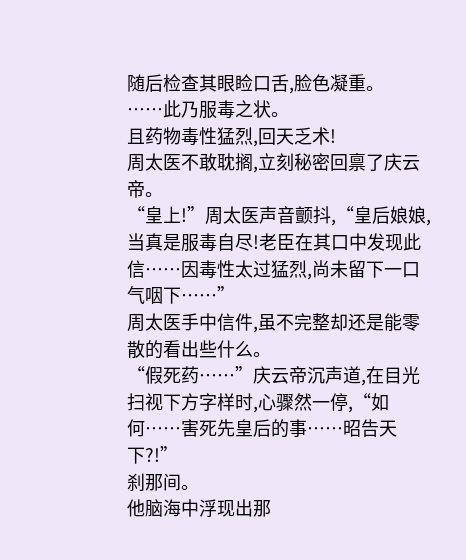随后检查其眼睑口舌,脸色凝重。
……此乃服毒之状。
且药物毒性猛烈,回天乏术!
周太医不敢耽搁,立刻秘密回禀了庆云帝。
“皇上!”周太医声音颤抖,“皇后娘娘,当真是服毒自尽!老臣在其口中发现此信……因毒性太过猛烈,尚未留下一口气咽下……”
周太医手中信件,虽不完整却还是能零散的看出些什么。
“假死药……”庆云帝沉声道,在目光扫视下方字样时,心骤然一停,“如何……害死先皇后的事……昭告天下?!”
刹那间。
他脑海中浮现出那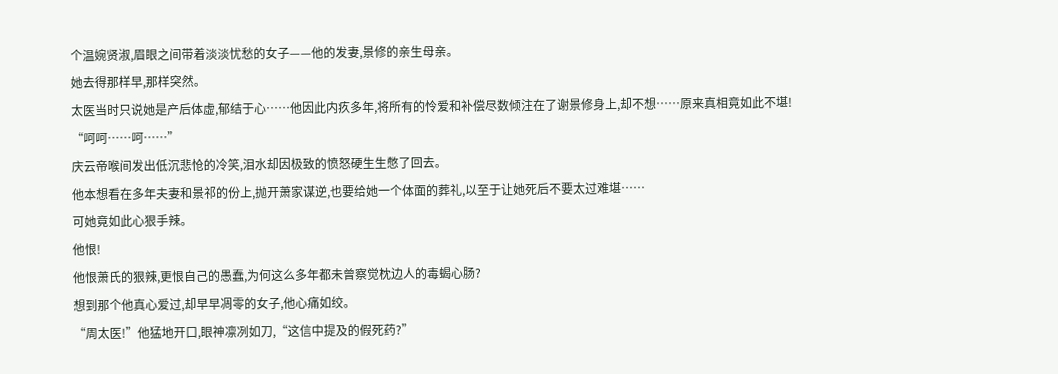个温婉贤淑,眉眼之间带着淡淡忧愁的女子——他的发妻,景修的亲生母亲。
她去得那样早,那样突然。
太医当时只说她是产后体虚,郁结于心……他因此内疚多年,将所有的怜爱和补偿尽数倾注在了谢景修身上,却不想……原来真相竟如此不堪!
“呵呵……呵……”
庆云帝喉间发出低沉悲怆的冷笑,泪水却因极致的愤怒硬生生憋了回去。
他本想看在多年夫妻和景祁的份上,抛开萧家谋逆,也要给她一个体面的葬礼,以至于让她死后不要太过难堪……
可她竟如此心狠手辣。
他恨!
他恨萧氏的狠辣,更恨自己的愚蠢,为何这么多年都未曾察觉枕边人的毒蝎心肠?
想到那个他真心爱过,却早早凋零的女子,他心痛如绞。
“周太医!”他猛地开口,眼神凛冽如刀,“这信中提及的假死药?”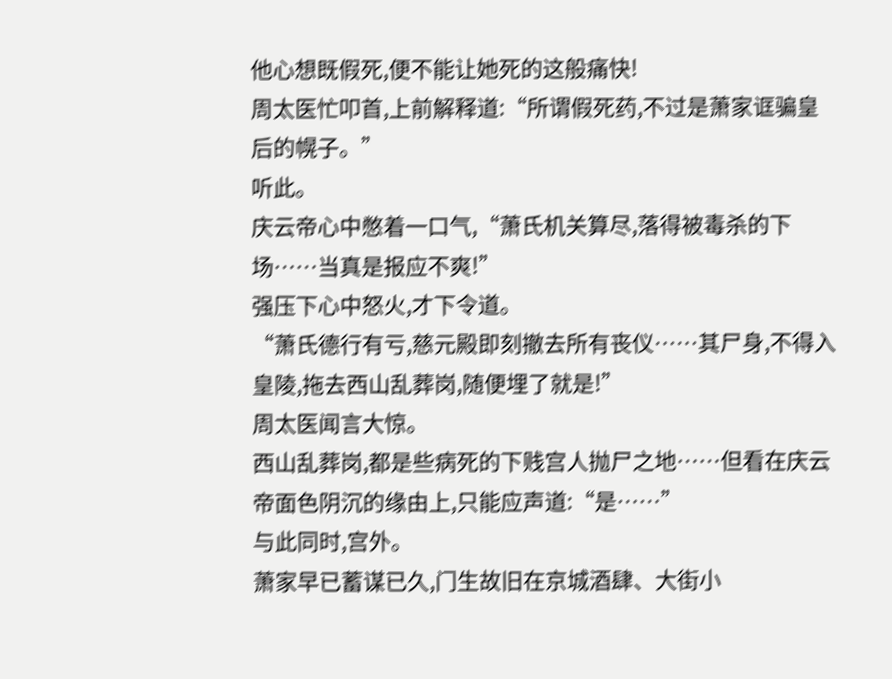他心想既假死,便不能让她死的这般痛快!
周太医忙叩首,上前解释道:“所谓假死药,不过是萧家诓骗皇后的幌子。”
听此。
庆云帝心中憋着一口气,“萧氏机关算尽,落得被毒杀的下场……当真是报应不爽!”
强压下心中怒火,才下令道。
“萧氏德行有亏,慈元殿即刻撤去所有丧仪……其尸身,不得入皇陵,拖去西山乱葬岗,随便埋了就是!”
周太医闻言大惊。
西山乱葬岗,都是些病死的下贱宫人抛尸之地……但看在庆云帝面色阴沉的缘由上,只能应声道:“是……”
与此同时,宫外。
萧家早已蓄谋已久,门生故旧在京城酒肆、大街小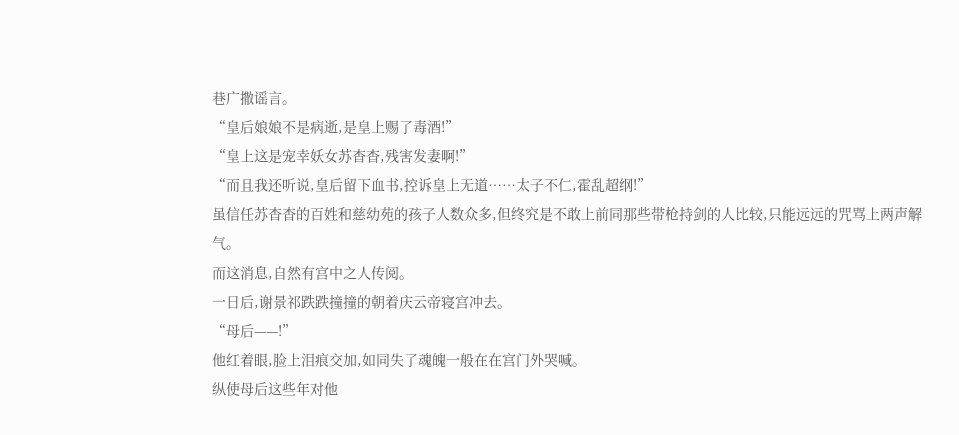巷广撒谣言。
“皇后娘娘不是病逝,是皇上赐了毒酒!”
“皇上这是宠幸妖女苏杳杳,残害发妻啊!”
“而且我还听说,皇后留下血书,控诉皇上无道……太子不仁,霍乱超纲!”
虽信任苏杳杳的百姓和慈幼苑的孩子人数众多,但终究是不敢上前同那些带枪持剑的人比较,只能远远的咒骂上两声解气。
而这消息,自然有宫中之人传阅。
一日后,谢景祁跌跌撞撞的朝着庆云帝寝宫冲去。
“母后——!”
他红着眼,脸上泪痕交加,如同失了魂魄一般在在宫门外哭喊。
纵使母后这些年对他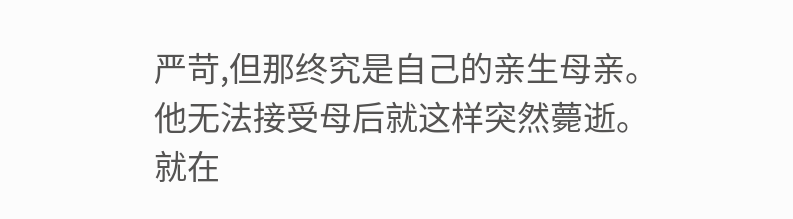严苛,但那终究是自己的亲生母亲。
他无法接受母后就这样突然薨逝。
就在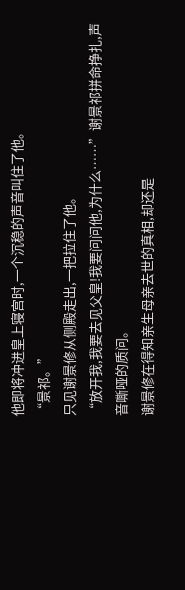他即将冲进皇上寝宫时,一个沉稳的声音叫住了他。
“景祁。”
只见谢景修从侧殿走出,一把拉住了他。
“放开我,我要去见父皇!我要问问他,为什么……”谢景祁拼命挣扎,声音嘶哑的质问。
谢景修在得知亲生母亲去世的真相,却还是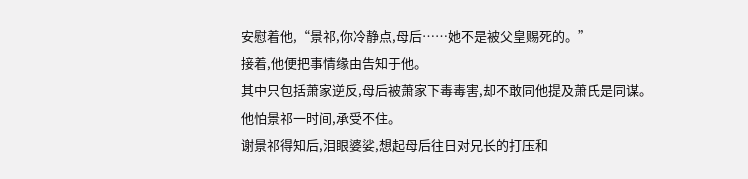安慰着他,“景祁,你冷静点,母后……她不是被父皇赐死的。”
接着,他便把事情缘由告知于他。
其中只包括萧家逆反,母后被萧家下毒毒害,却不敢同他提及萧氏是同谋。
他怕景祁一时间,承受不住。
谢景祁得知后,泪眼婆娑,想起母后往日对兄长的打压和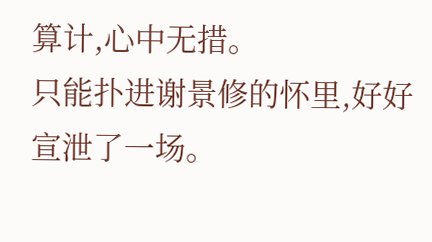算计,心中无措。
只能扑进谢景修的怀里,好好宣泄了一场。